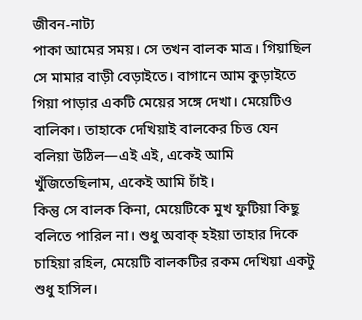জীবন-নাট্য
পাকা আমের সময়। সে তখন বালক মাত্র। গিয়াছিল সে মামার বাড়ী বেড়াইতে। বাগানে আম কুড়াইতে গিয়া পাড়ার একটি মেয়ের সঙ্গে দেখা। মেয়েটিও বালিকা। তাহাকে দেখিয়াই বালকের চিত্ত যেন বলিয়া উঠিল—এই এই, একেই আমি খুঁজিতেছিলাম, একেই আমি চাঁই।
কিন্তু সে বালক কিনা, মেয়েটিকে মুখ ফুটিয়া কিছু বলিতে পারিল না। শুধু অবাক্ হইয়া তাহার দিকে চাহিয়া রহিল, মেয়েটি বালকটির রকম দেখিয়া একটু শুধু হাসিল।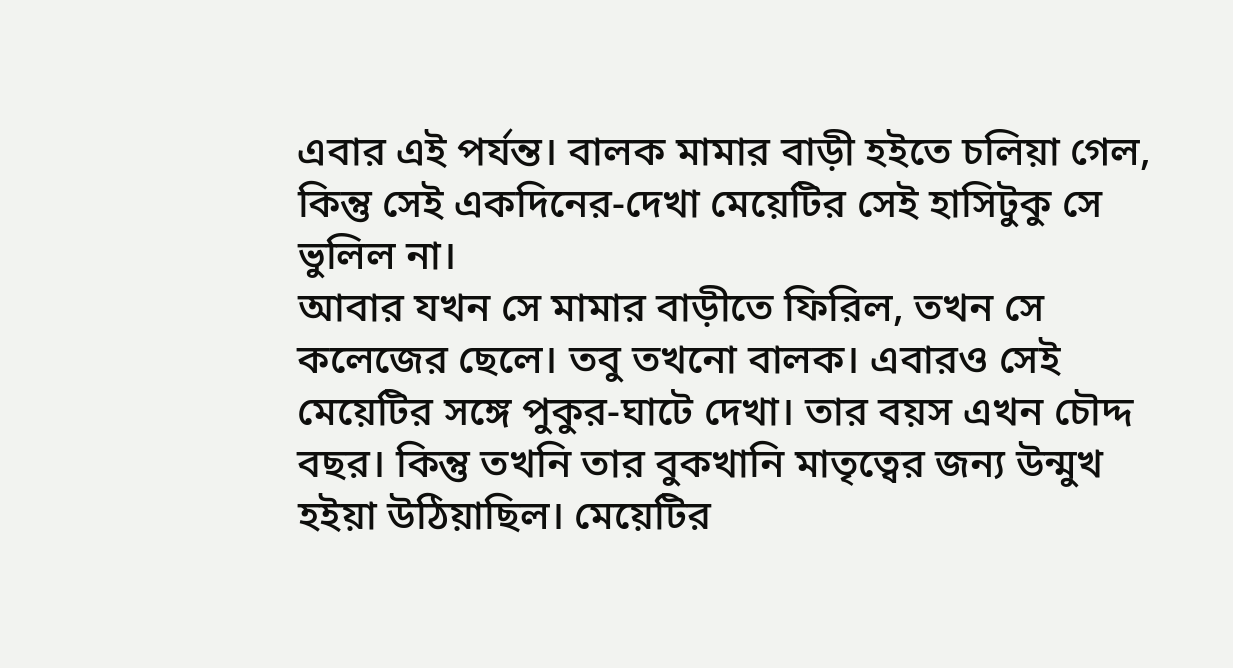এবার এই পর্যন্ত। বালক মামার বাড়ী হইতে চলিয়া গেল, কিন্তু সেই একদিনের-দেখা মেয়েটির সেই হাসিটুকু সে ভুলিল না।
আবার যখন সে মামার বাড়ীতে ফিরিল, তখন সে কলেজের ছেলে। তবু তখনো বালক। এবারও সেই মেয়েটির সঙ্গে পুকুর-ঘাটে দেখা। তার বয়স এখন চৌদ্দ বছর। কিন্তু তখনি তার বুকখানি মাতৃত্বের জন্য উন্মুখ হইয়া উঠিয়াছিল। মেয়েটির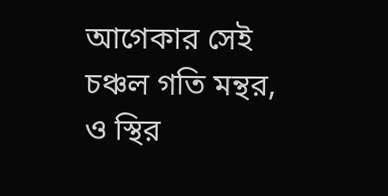আগেকার সেই চঞ্চল গতি মন্থর, ও স্থির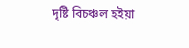দৃষ্টি বিচঞ্চল হইয়া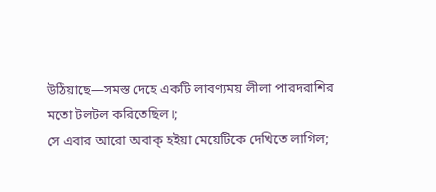উঠিয়াছে—সমস্ত দেহে একটি লাবণ্যময় লীলা পারদরাশির মতো টলটল করিতেছিল।;
সে এবার আরো অবাক্ হইয়া মেয়েটিকে দেখিতে লাগিল;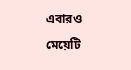এবারও মেয়েটি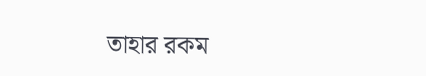তাহার রকম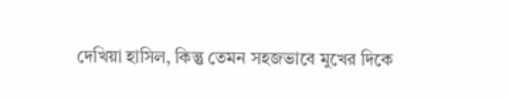দেখিয়া হাসিল, কিন্তু তেমন সহজভাবে মুখের দিকে